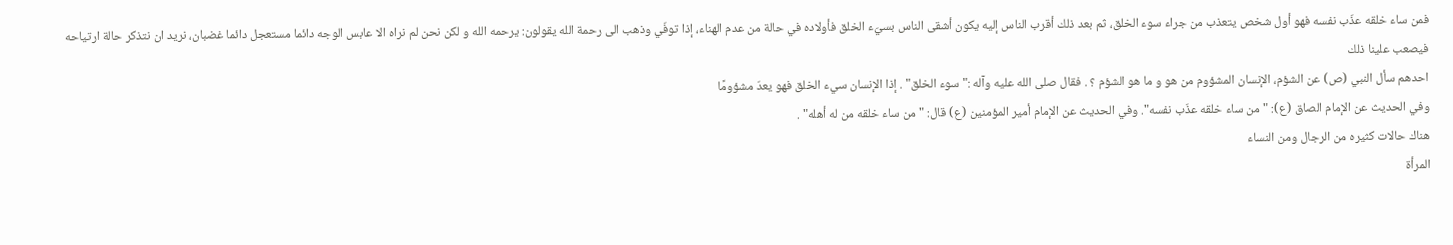فمن ساء خلقه عذّب نفسه فهو أول شخص يتعذب من جراء سوء الخلق، ثم بعد ذلك أقرب الناس إليه يكون أشقى الناس بسيّء الخلق فأولاده في حالة من عدم الهناء، إذا توفّي وذهب الى رحمة الله يقولون: يرحمه الله و لكن نحن لم نراه الا عابس الوجه دائما مستعجل دائما غضبان، نريد ان نتذكر حالة ارتياحه فيصعب علينا ذلك
احدهم سأل النبي (ص) عن الشؤم، الإنسان المشؤوم من هو و ما هو الشؤم ؟ . فقال صلى الله عليه وآله :" سوء الخلق" . إذا الإنسان سيء الخلق فهو يعدّ مشؤومًا
وفي الحديث عن الإمام الصاق (ع): "من ساء خلقه عذّب نفسه". وفي الحديث عن الإمام أمير المؤمنين (ع) قال: " من ساء خلقه من له أهله" .
هناك حالات كثيره من الرجال ومن النساء
المرأة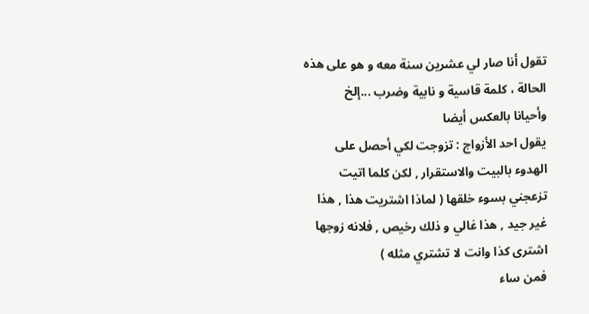تقول أنا صار لي عشرين سنة معه و هو على هذه الحالة ، كلمة قاسية و نابية وضرب ...إلخ
وأحيانا بالعكس أيضا
يقول احد الأزواج : تزوجت لكي أحصل على الهدوء بالبيت والاستقرار , لكن كلما اتيت تزعجني بسوء خلقها ( لماذا اشتريت هذا , هذا غير جيد , هذا غالي و ذلك رخيص , فلانه زوجها اشترى كذا وانت لا تشتري مثله )
فمن ساء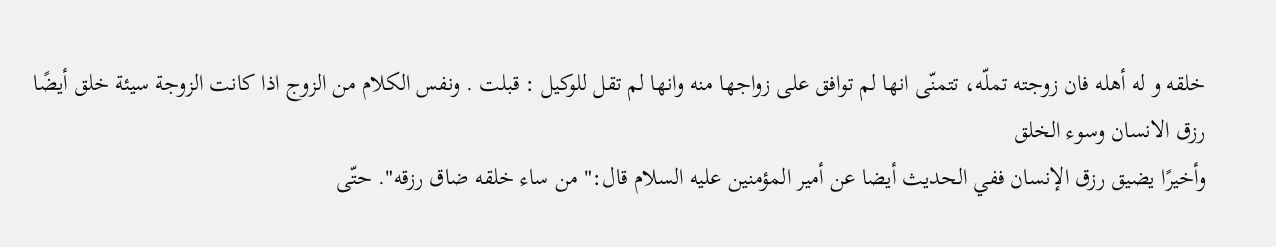خلقه و له أهله فان زوجته تملّه، تتمنّى انها لم توافق على زواجها منه وانها لم تقل للوكيل : قبلت . ونفس الكلام من الزوج اذا كانت الزوجة سيئة خلق أيضًا
رزق الانسان وسوء الخلق
وأخيرًا يضيق رزق الإنسان ففي الحديث أيضا عن أمير المؤمنين عليه السلام قال:" من ساء خلقه ضاق رزقه". حتّى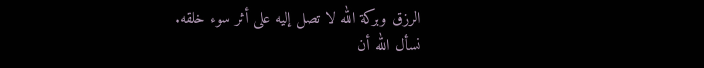الرزق وبركة الله لا تصل إليه على أثر سوء خلقه.
نسأل الله أن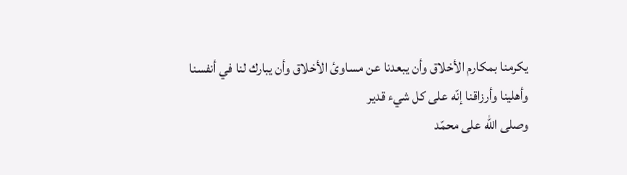يكرمنا بمكارم الأخلاق وأن يبعدنا عن مساوئ الأخلاق وأن يبارك لنا في أنفسنا وأهلينا وأرزاقنا إنّه على كل شيء قدير
وصلى الله على محمّد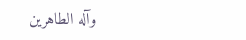وآله الطاهرين